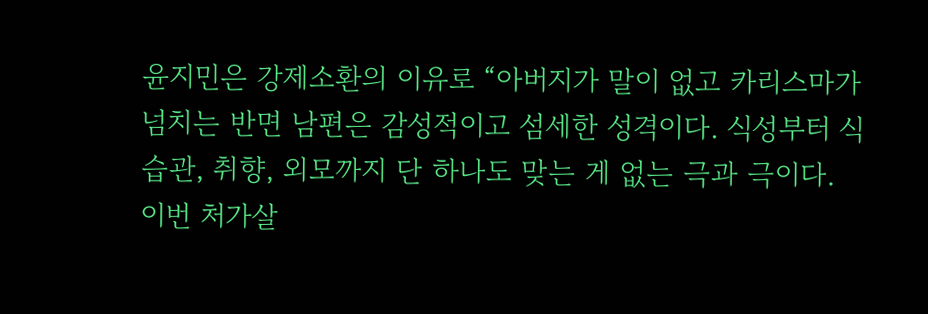윤지민은 강제소환의 이유로 “아버지가 말이 없고 카리스마가 넘치는 반면 남편은 감성적이고 섬세한 성격이다. 식성부터 식습관, 취향, 외모까지 단 하나도 맞는 게 없는 극과 극이다. 이번 처가살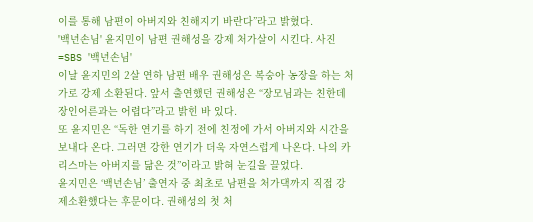이를 통해 남편이 아버지와 친해지기 바란다”라고 밝혔다.
'백년손님' 윤지민이 남편 권해성을 강제 처가살이 시킨다. 사진=SBS '백년손님'
이날 윤지민의 2살 연하 남편 배우 권해성은 복숭아 농장을 하는 처가로 강제 소환된다. 앞서 출연했던 권해성은 “장모님과는 친한데 장인어른과는 어렵다”라고 밝힌 바 있다.
또 윤지민은 “독한 연기를 하기 전에 친정에 가서 아버지와 시간을 보내다 온다. 그러면 강한 연기가 더욱 자연스럽게 나온다. 나의 카리스마는 아버지를 닮은 것”이라고 밝혀 눈길을 끌었다.
윤지민은 ‘백년손님’ 출연자 중 최초로 남편을 처가댁까지 직접 강제소환했다는 후문이다. 권해성의 첫 처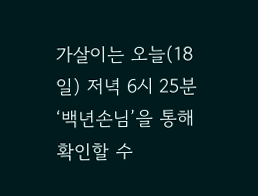가살이는 오늘(18일) 저녁 6시 25분 ‘백년손님’을 통해 확인할 수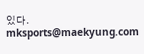있다. mksports@maekyung.com